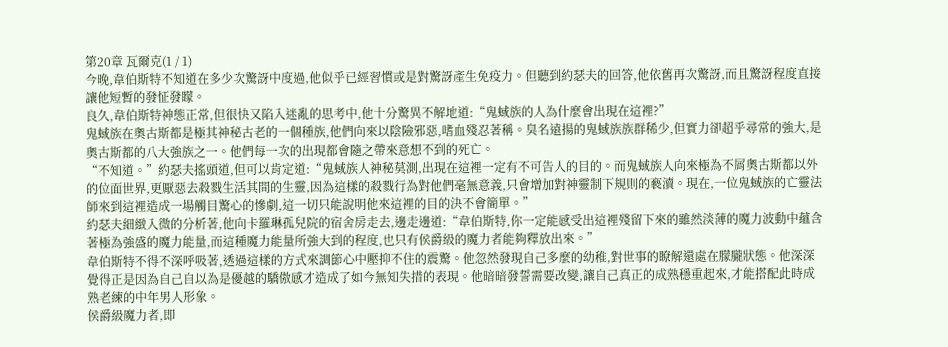第20章 瓦爾克(1 / 1)
今晚,韋伯斯特不知道在多少次驚訝中度過,他似乎已經習慣或是對驚訝產生免疫力。但聽到約瑟夫的回答,他依舊再次驚訝,而且驚訝程度直接讓他短暫的發怔發矇。
良久,韋伯斯特神態正常,但很快又陷入迷亂的思考中,他十分驚異不解地道:“鬼蜮族的人為什麼會出現在這裡?”
鬼蜮族在奧古斯都是極其神秘古老的一個種族,他們向來以陰險邪惡,嗜血殘忍著稱。臭名遠揚的鬼蜮族族群稀少,但實力卻超乎尋常的強大,是奧古斯都的八大強族之一。他們每一次的出現都會隨之帶來意想不到的死亡。
“不知道。”約瑟夫搖頭道,但可以肯定道:“鬼蜮族人神秘莫測,出現在這裡一定有不可告人的目的。而鬼蜮族人向來極為不屑奧古斯都以外的位面世界,更厭惡去殺戮生活其間的生靈,因為這樣的殺戮行為對他們毫無意義,只會增加對神靈制下規則的褻瀆。現在,一位鬼蜮族的亡靈法師來到這裡造成一場觸目驚心的慘劇,這一切只能說明他來這裡的目的決不會簡單。”
約瑟夫細緻入微的分析著,他向卡羅琳孤兒院的宿舍房走去,邊走邊道:“韋伯斯特,你一定能感受出這裡殘留下來的雖然淡薄的魔力波動中蘊含著極為強盛的魔力能量,而這種魔力能量所強大到的程度,也只有侯爵級的魔力者能夠釋放出來。”
韋伯斯特不得不深呼吸著,透過這樣的方式來調節心中壓抑不住的震驚。他忽然發現自己多麼的幼稚,對世事的瞭解還處在朦朧狀態。他深深覺得正是因為自己自以為是優越的驕傲感才造成了如今無知失措的表現。他暗暗發誓需要改變,讓自己真正的成熟穩重起來,才能搭配此時成熟老練的中年男人形象。
侯爵級魔力者,即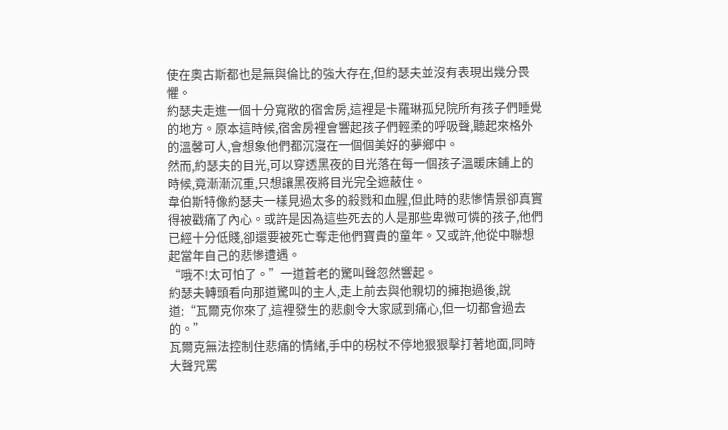使在奧古斯都也是無與倫比的強大存在,但約瑟夫並沒有表現出幾分畏懼。
約瑟夫走進一個十分寬敞的宿舍房,這裡是卡羅琳孤兒院所有孩子們睡覺的地方。原本這時候,宿舍房裡會響起孩子們輕柔的呼吸聲,聽起來格外的溫馨可人,會想象他們都沉寖在一個個美好的夢鄉中。
然而,約瑟夫的目光,可以穿透黑夜的目光落在每一個孩子溫暖床鋪上的時候,竟漸漸沉重,只想讓黑夜將目光完全遮蔽住。
韋伯斯特像約瑟夫一樣見過太多的殺戮和血腥,但此時的悲慘情景卻真實得被戳痛了內心。或許是因為這些死去的人是那些卑微可憐的孩子,他們已經十分低賤,卻還要被死亡奪走他們寶貴的童年。又或許,他從中聯想起當年自己的悲慘遭遇。
“哦不!太可怕了。”一道蒼老的驚叫聲忽然響起。
約瑟夫轉頭看向那道驚叫的主人,走上前去與他親切的擁抱過後,說道:“瓦爾克你來了,這裡發生的悲劇令大家感到痛心,但一切都會過去的。”
瓦爾克無法控制住悲痛的情緒,手中的柺杖不停地狠狠擊打著地面,同時大聲咒罵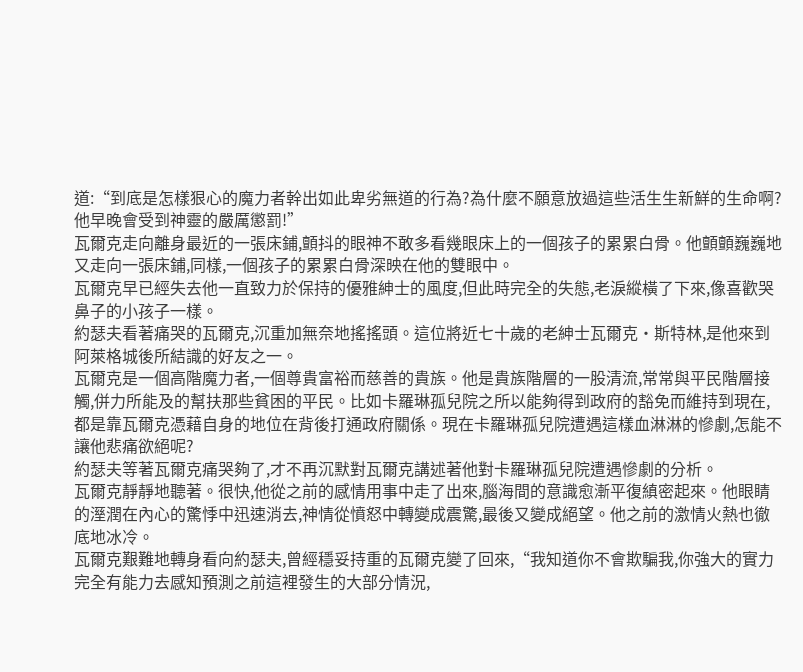道:“到底是怎樣狠心的魔力者幹出如此卑劣無道的行為?為什麼不願意放過這些活生生新鮮的生命啊?他早晚會受到神靈的嚴厲懲罰!”
瓦爾克走向離身最近的一張床鋪,顫抖的眼神不敢多看幾眼床上的一個孩子的累累白骨。他顫顫巍巍地又走向一張床鋪,同樣,一個孩子的累累白骨深映在他的雙眼中。
瓦爾克早已經失去他一直致力於保持的優雅紳士的風度,但此時完全的失態,老淚縱橫了下來,像喜歡哭鼻子的小孩子一樣。
約瑟夫看著痛哭的瓦爾克,沉重加無奈地搖搖頭。這位將近七十歲的老紳士瓦爾克·斯特林,是他來到阿萊格城後所結識的好友之一。
瓦爾克是一個高階魔力者,一個尊貴富裕而慈善的貴族。他是貴族階層的一股清流,常常與平民階層接觸,併力所能及的幫扶那些貧困的平民。比如卡羅琳孤兒院之所以能夠得到政府的豁免而維持到現在,都是靠瓦爾克憑藉自身的地位在背後打通政府關係。現在卡羅琳孤兒院遭遇這樣血淋淋的慘劇,怎能不讓他悲痛欲絕呢?
約瑟夫等著瓦爾克痛哭夠了,才不再沉默對瓦爾克講述著他對卡羅琳孤兒院遭遇慘劇的分析。
瓦爾克靜靜地聽著。很快,他從之前的感情用事中走了出來,腦海間的意識愈漸平復縝密起來。他眼睛的溼潤在內心的驚悸中迅速消去,神情從憤怒中轉變成震驚,最後又變成絕望。他之前的激情火熱也徹底地冰冷。
瓦爾克艱難地轉身看向約瑟夫,曾經穩妥持重的瓦爾克變了回來,“我知道你不會欺騙我,你強大的實力完全有能力去感知預測之前這裡發生的大部分情況,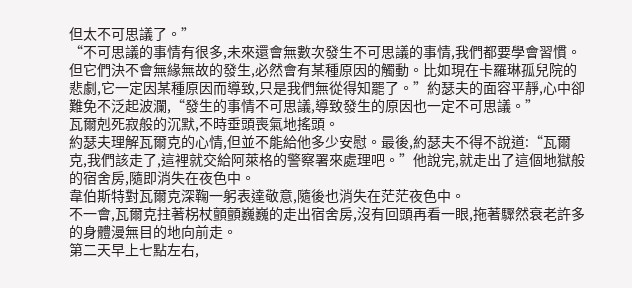但太不可思議了。”
“不可思議的事情有很多,未來還會無數次發生不可思議的事情,我們都要學會習慣。但它們決不會無緣無故的發生,必然會有某種原因的觸動。比如現在卡羅琳孤兒院的悲劇,它一定因某種原因而導致,只是我們無從得知罷了。”約瑟夫的面容平靜,心中卻難免不泛起波瀾,“發生的事情不可思議,導致發生的原因也一定不可思議。”
瓦爾剋死寂般的沉默,不時垂頭喪氣地搖頭。
約瑟夫理解瓦爾克的心情,但並不能給他多少安慰。最後,約瑟夫不得不說道:“瓦爾克,我們該走了,這裡就交給阿萊格的警察署來處理吧。”他說完,就走出了這個地獄般的宿舍房,隨即消失在夜色中。
韋伯斯特對瓦爾克深鞠一躬表達敬意,隨後也消失在茫茫夜色中。
不一會,瓦爾克拄著柺杖顫顫巍巍的走出宿舍房,沒有回頭再看一眼,拖著驟然衰老許多的身體漫無目的地向前走。
第二天早上七點左右,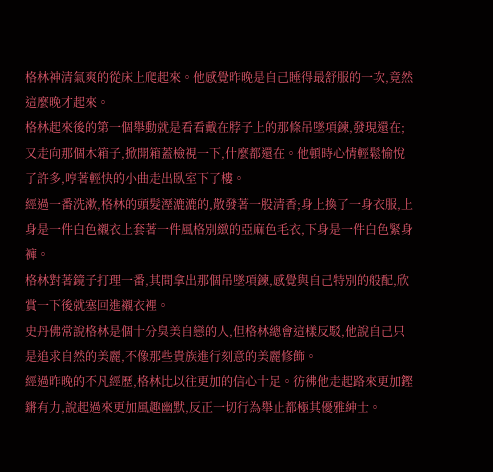格林神清氣爽的從床上爬起來。他感覺昨晚是自己睡得最舒服的一次,竟然這麼晚才起來。
格林起來後的第一個舉動就是看看戴在脖子上的那條吊墜項鍊,發現還在;又走向那個木箱子,掀開箱蓋檢視一下,什麼都還在。他頓時心情輕鬆愉悅了許多,哼著輕快的小曲走出臥室下了樓。
經過一番洗漱,格林的頭髮溼漉漉的,散發著一股清香;身上換了一身衣服,上身是一件白色襯衣上套著一件風格別緻的亞麻色毛衣,下身是一件白色緊身褲。
格林對著鏡子打理一番,其間拿出那個吊墜項鍊,感覺與自己特別的般配,欣賞一下後就塞回進襯衣裡。
史丹佛常說格林是個十分臭美自戀的人,但格林總會這樣反駁,他說自己只是追求自然的美麗,不像那些貴族進行刻意的美麗修飾。
經過昨晚的不凡經歷,格林比以往更加的信心十足。彷彿他走起路來更加鏗鏘有力,說起過來更加風趣幽默,反正一切行為舉止都極其優雅紳士。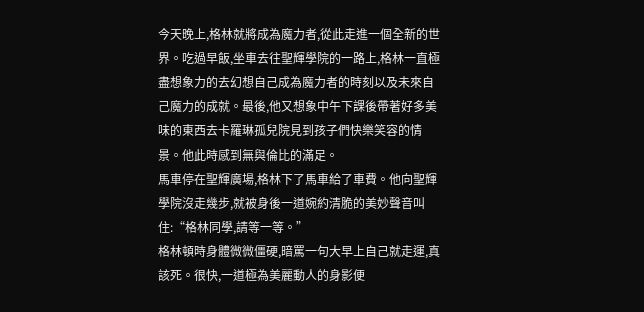今天晚上,格林就將成為魔力者,從此走進一個全新的世界。吃過早飯,坐車去往聖輝學院的一路上,格林一直極盡想象力的去幻想自己成為魔力者的時刻以及未來自己魔力的成就。最後,他又想象中午下課後帶著好多美味的東西去卡羅琳孤兒院見到孩子們快樂笑容的情景。他此時感到無與倫比的滿足。
馬車停在聖輝廣場,格林下了馬車給了車費。他向聖輝學院沒走幾步,就被身後一道婉約清脆的美妙聲音叫住:“格林同學,請等一等。”
格林頓時身體微微僵硬,暗罵一句大早上自己就走運,真該死。很快,一道極為美麗動人的身影便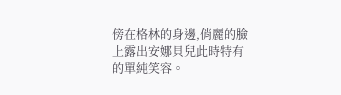傍在格林的身邊,俏麗的臉上露出安娜貝兒此時特有的單純笑容。